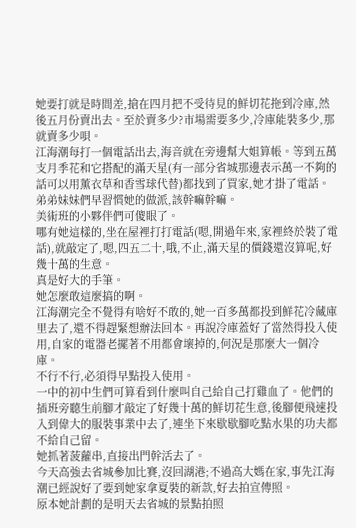她要打就是時間差,搶在四月把不受待見的鮮切花拖到冷庫,然後五月份賣出去。至於賣多少?市場需要多少,冷庫能裝多少,那就賣多少唄。
江海潮每打一個電話出去,海音就在旁邊幫大姐算帳。等到五萬支月季花和它搭配的滿天星(有一部分省城那邊表示萬一不夠的話可以用薰衣草和香雪球代替)都找到了買家,她才掛了電話。
弟弟妹妹們早習慣她的做派,該幹嘛幹嘛。
美術班的小夥伴們可傻眼了。
哪有她這樣的,坐在屋裡打打電話(嗯,開過年來,家裡終於裝了電話),就敲定了,嗯,四五二十,哦,不止,滿天星的價錢還沒算呢,好幾十萬的生意。
真是好大的手筆。
她怎麼敢這麼搞的啊。
江海潮完全不覺得有啥好不敢的,她一百多萬都投到鮮花冷藏庫里去了,還不得趕緊想辦法回本。再說冷庫蓋好了當然得投入使用,自家的電器老擺著不用都會壞掉的,何況是那麼大一個冷庫。
不行不行,必須得早點投入使用。
一中的初中生們可算看到什麼叫自己給自己打雞血了。他們的插班旁聽生前腳才敲定了好幾十萬的鮮切花生意,後腳便飛速投入到偉大的服裝事業中去了,連坐下來歇歇腳吃點水果的功夫都不給自己留。
她抓著菠蘿串,直接出門幹活去了。
今天高強去省城參加比賽,沒回湖港;不過高大媽在家,事先江海潮已經說好了要到她家拿夏裝的新款,好去拍宣傳照。
原本她計劃的是明天去省城的景點拍照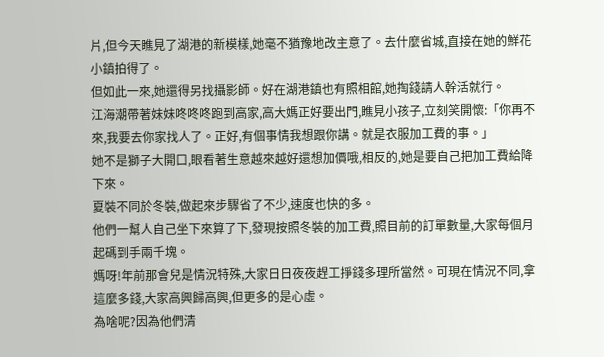片,但今天瞧見了湖港的新模樣,她毫不猶豫地改主意了。去什麼省城,直接在她的鮮花小鎮拍得了。
但如此一來,她還得另找攝影師。好在湖港鎮也有照相館,她掏錢請人幹活就行。
江海潮帶著妹妹咚咚咚跑到高家,高大媽正好要出門,瞧見小孩子,立刻笑開懷:「你再不來,我要去你家找人了。正好,有個事情我想跟你講。就是衣服加工費的事。」
她不是獅子大開口,眼看著生意越來越好還想加價哦,相反的,她是要自己把加工費給降下來。
夏裝不同於冬裝,做起來步驟省了不少,速度也快的多。
他們一幫人自己坐下來算了下,發現按照冬裝的加工費,照目前的訂單數量,大家每個月起碼到手兩千塊。
媽呀!年前那會兒是情況特殊,大家日日夜夜趕工掙錢多理所當然。可現在情況不同,拿這麼多錢,大家高興歸高興,但更多的是心虛。
為啥呢?因為他們清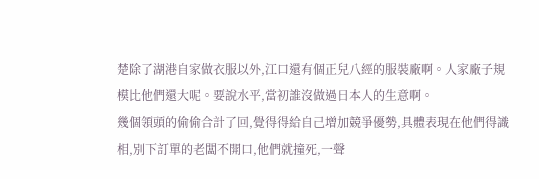楚除了湖港自家做衣服以外,江口還有個正兒八經的服裝廠啊。人家廠子規模比他們還大呢。要說水平,當初誰沒做過日本人的生意啊。
幾個領頭的偷偷合計了回,覺得得給自己增加競爭優勢,具體表現在他們得識相,別下訂單的老闆不開口,他們就撞死,一聲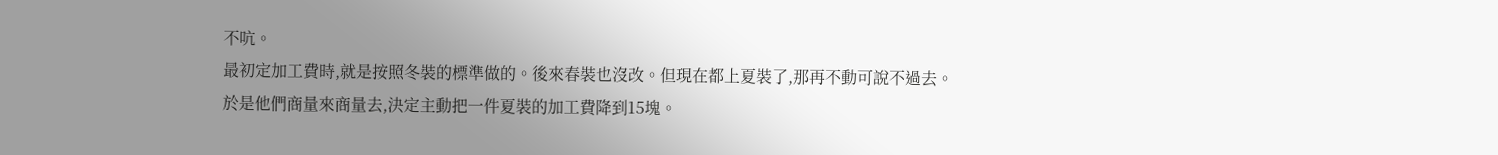不吭。
最初定加工費時,就是按照冬裝的標準做的。後來春裝也沒改。但現在都上夏裝了,那再不動可說不過去。
於是他們商量來商量去,決定主動把一件夏裝的加工費降到15塊。